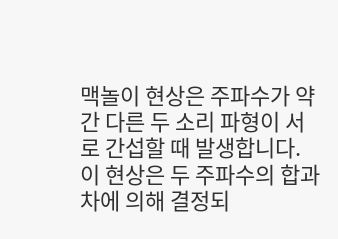맥놀이 현상은 주파수가 약간 다른 두 소리 파형이 서로 간섭할 때 발생합니다. 이 현상은 두 주파수의 합과 차에 의해 결정되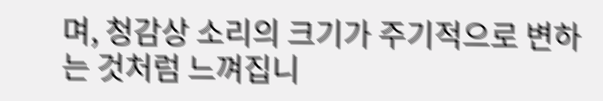며, 청감상 소리의 크기가 주기적으로 변하는 것처럼 느껴집니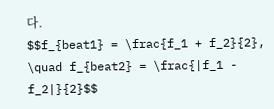다.
$$f_{beat1} = \frac{f_1 + f_2}{2}, \quad f_{beat2} = \frac{|f_1 - f_2|}{2}$$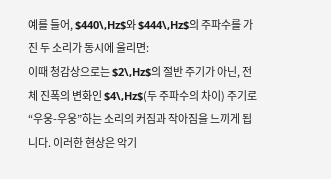예를 들어, $440\,Hz$와 $444\,Hz$의 주파수를 가진 두 소리가 동시에 울리면:
이때 청감상으로는 $2\,Hz$의 절반 주기가 아닌, 전체 진폭의 변화인 $4\,Hz$(두 주파수의 차이) 주기로 “우웅-우웅”하는 소리의 커짐과 작아짐을 느끼게 됩니다. 이러한 현상은 악기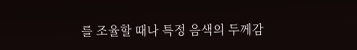를 조율할 때나 특정 음색의 두께감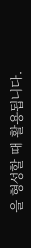을 형성할 때 활용됩니다.